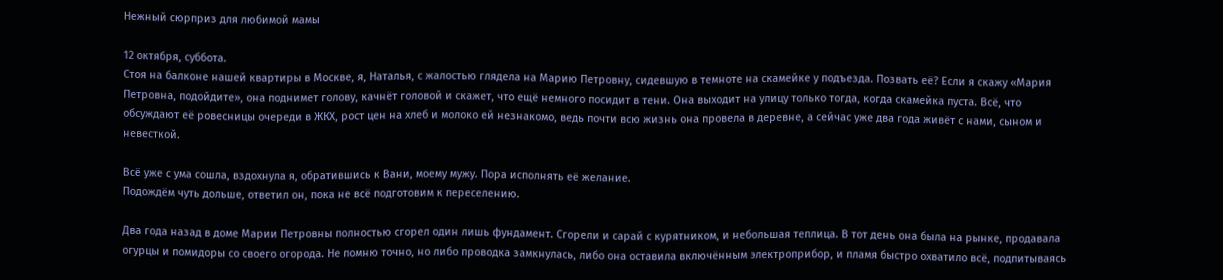Нежный сюрприз для любимой мамы

12 октября, суббота.
Стоя на балконе нашей квартиры в Москве, я, Наталья, с жалостью глядела на Марию Петровну, сидевшую в темноте на скамейке у подъезда. Позвать её? Если я скажу «Мария Петровна, подойдите», она поднимет голову, качнёт головой и скажет, что ещё немного посидит в тени. Она выходит на улицу только тогда, когда скамейка пуста. Всё, что обсуждают её ровесницы очереди в ЖКХ, рост цен на хлеб и молоко ей незнакомо, ведь почти всю жизнь она провела в деревне, а сейчас уже два года живёт с нами, сыном и невесткой.

Всё уже с ума сошла, вздохнула я, обратившись к Вани, моему мужу. Пора исполнять её желание.
Подождём чуть дольше, ответил он, пока не всё подготовим к переселению.

Два года назад в доме Марии Петровны полностью сгорел один лишь фундамент. Сгорели и сарай с курятником, и небольшая теплица. В тот день она была на рынке, продавала огурцы и помидоры со своего огорода. Не помню точно, но либо проводка замкнулась, либо она оставила включённым электроприбор, и пламя быстро охватило всё, подпитываясь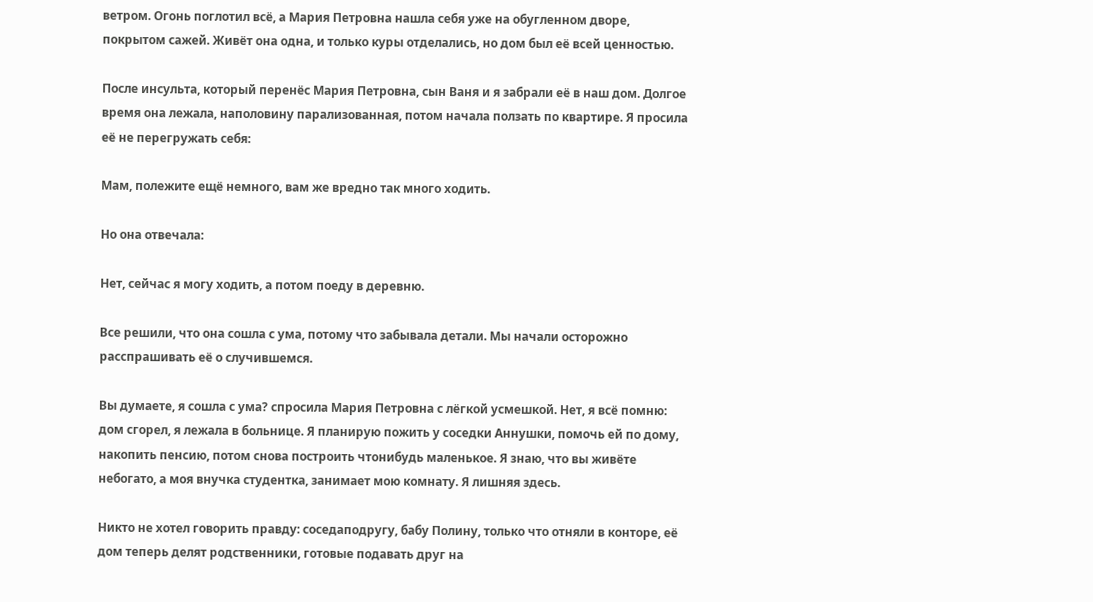ветром. Огонь поглотил всё, а Мария Петровна нашла себя уже на обугленном дворе, покрытом сажей. Живёт она одна, и только куры отделались, но дом был её всей ценностью.

После инсульта, который перенёс Мария Петровна, сын Ваня и я забрали её в наш дом. Долгое время она лежала, наполовину парализованная, потом начала ползать по квартире. Я просила её не перегружать себя:

Мам, полежите ещё немного, вам же вредно так много ходить.

Но она отвечала:

Нет, сейчас я могу ходить, а потом поеду в деревню.

Все решили, что она сошла с ума, потому что забывала детали. Мы начали осторожно расспрашивать её о случившемся.

Вы думаете, я сошла с ума? спросила Мария Петровна с лёгкой усмешкой. Нет, я всё помню: дом сгорел, я лежала в больнице. Я планирую пожить у соседки Аннушки, помочь ей по дому, накопить пенсию, потом снова построить чтонибудь маленькое. Я знаю, что вы живёте небогато, а моя внучка студентка, занимает мою комнату. Я лишняя здесь.

Никто не хотел говорить правду: соседаподругу, бабу Полину, только что отняли в конторе, её дом теперь делят родственники, готовые подавать друг на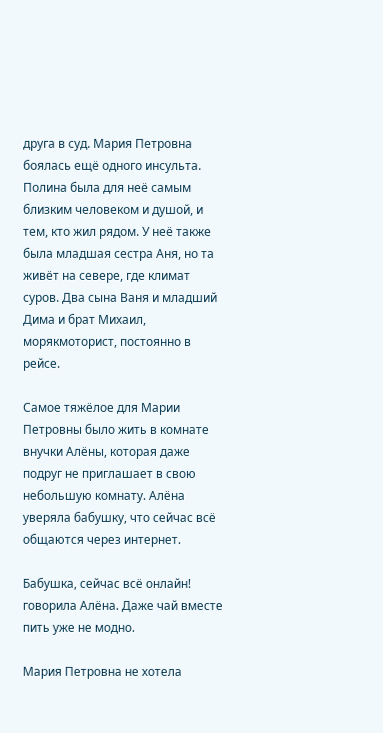друга в суд. Мария Петровна боялась ещё одного инсульта. Полина была для неё самым близким человеком и душой, и тем, кто жил рядом. У неё также была младшая сестра Аня, но та живёт на севере, где климат суров. Два сына Ваня и младший Дима и брат Михаил, морякмоторист, постоянно в рейсе.

Самое тяжёлое для Марии Петровны было жить в комнате внучки Алёны, которая даже подруг не приглашает в свою небольшую комнату. Алёна уверяла бабушку, что сейчас всё общаются через интернет.

Бабушка, сейчас всё онлайн! говорила Алёна. Даже чай вместе пить уже не модно.

Мария Петровна не хотела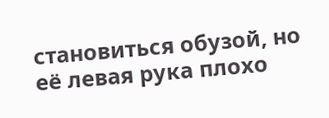становиться обузой, но её левая рука плохо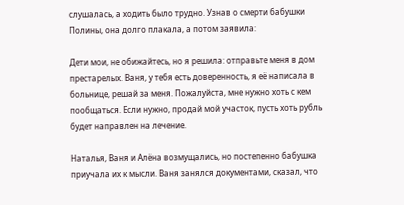слушалась, а ходить было трудно. Узнав о смерти бабушки Полины, она долго плакала, а потом заявила:

Дети мои, не обижайтесь, но я решила: отправьте меня в дом престарелых. Ваня, у тебя есть доверенность, я её написала в больнице, решай за меня. Пожалуйста, мне нужно хоть с кем пообщаться. Если нужно, продай мой участок, пусть хоть рубль будет направлен на лечение.

Наталья, Ваня и Алёна возмущались, но постепенно бабушка приучала их к мысли. Ваня занялся документами, сказал, что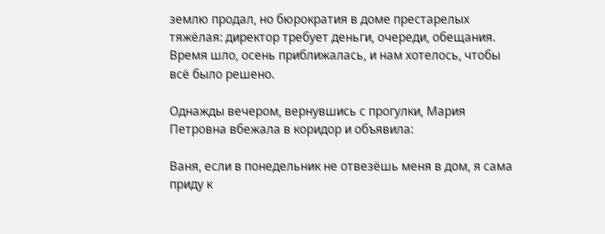землю продал, но бюрократия в доме престарелых тяжёлая: директор требует деньги, очереди, обещания. Время шло, осень приближалась, и нам хотелось, чтобы всё было решено.

Однажды вечером, вернувшись с прогулки, Мария Петровна вбежала в коридор и объявила:

Ваня, если в понедельник не отвезёшь меня в дом, я сама приду к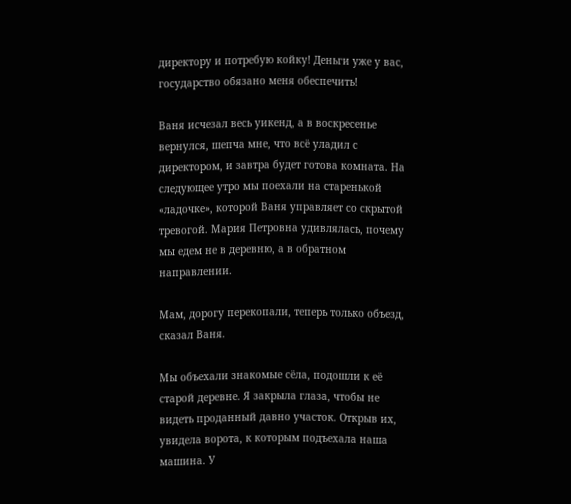директору и потребую койку! Деньги уже у вас, государство обязано меня обеспечить!

Ваня исчезал весь уикенд, а в воскресенье вернулся, шепча мне, что всё уладил с директором, и завтра будет готова комната. На следующее утро мы поехали на старенькой «ладочке», которой Ваня управляет со скрытой тревогой. Мария Петровна удивлялась, почему мы едем не в деревню, а в обратном направлении.

Мам, дорогу перекопали, теперь только объезд, сказал Ваня.

Мы объехали знакомые сёла, подошли к её старой деревне. Я закрыла глаза, чтобы не видеть проданный давно участок. Открыв их, увидела ворота, к которым подъехала наша машина. У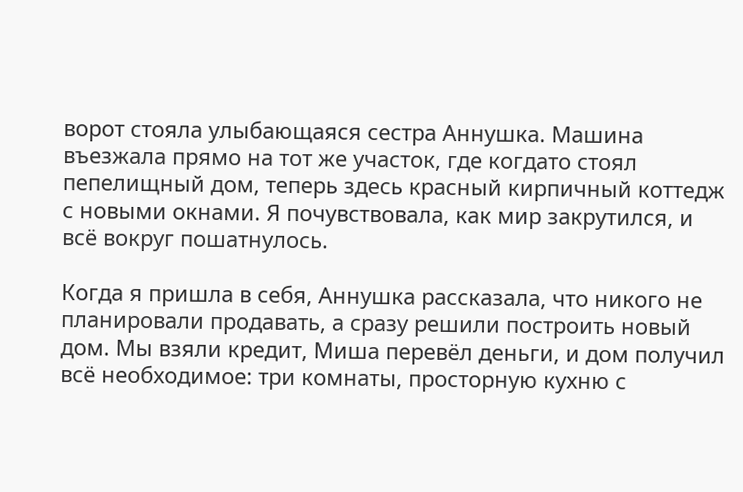ворот стояла улыбающаяся сестра Аннушка. Машина въезжала прямо на тот же участок, где когдато стоял пепелищный дом, теперь здесь красный кирпичный коттедж с новыми окнами. Я почувствовала, как мир закрутился, и всё вокруг пошатнулось.

Когда я пришла в себя, Аннушка рассказала, что никого не планировали продавать, а сразу решили построить новый дом. Мы взяли кредит, Миша перевёл деньги, и дом получил всё необходимое: три комнаты, просторную кухню с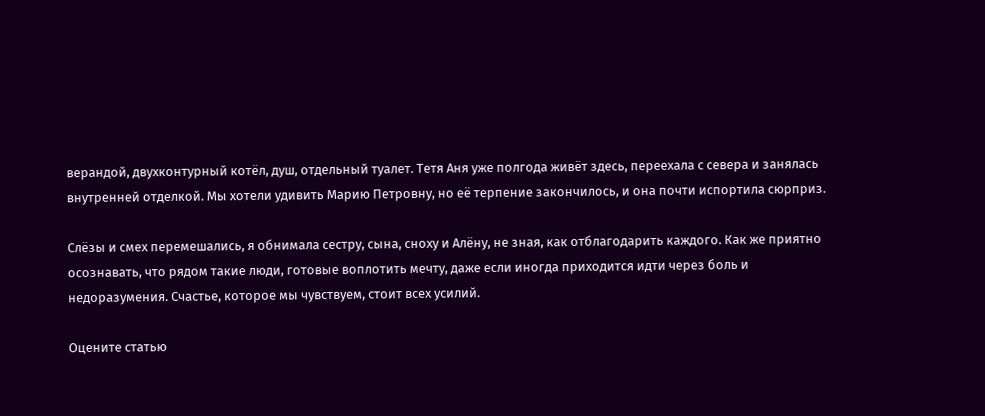верандой, двухконтурный котёл, душ, отдельный туалет. Тетя Аня уже полгода живёт здесь, переехала с севера и занялась внутренней отделкой. Мы хотели удивить Марию Петровну, но её терпение закончилось, и она почти испортила сюрприз.

Слёзы и смех перемешались, я обнимала сестру, сына, сноху и Алёну, не зная, как отблагодарить каждого. Как же приятно осознавать, что рядом такие люди, готовые воплотить мечту, даже если иногда приходится идти через боль и недоразумения. Счастье, которое мы чувствуем, стоит всех усилий.

Оцените статью